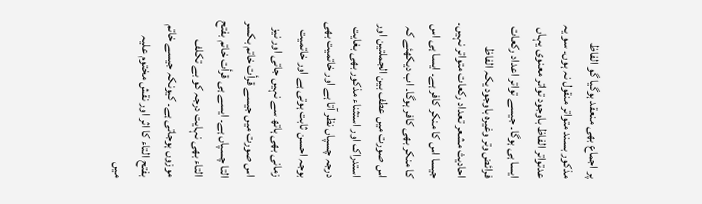پر اجماع بھی منعقد ہوگیا گو الفاظ مذکور بسند متواتر منقول نہ ہوں۔ سو یہ عدتواتر الفاظ باوجود تواتر معنوی یہاں ایسا ہی ہوگا۔ جیسے تواتر اعداد رکعات فرائض وتر وغیرہ باوجود یکہ الفاظ احادیث مشعر تعداد رکعات متواتر نہیں۔ جیسا اس کا منکر کافر ہے۔ ایسا ہی اس کا منکر بھی کافر ہوگا۔ اب دیکھئے کہ اس صورت میں عطف بین الجملتین اور استدراک اور استثناء مذکور بھی بغایت درجہ چسپاں نظر آتا ہے اور خاتمیت بھی بوجہ احسن ثابت ہوتی ہے اور خاتمیت زمانی بھی ہاتھ سے نہیں جاتی اور نیز اس صورت میں جیسے قرأت خاتم بکسر التا چسپاں ہے۔ ایسے ہی قرأت خاتم بفتح التاء بھی نہایت درجہ کو بے تکلف موزوں ہوجاتی ہے۔ کیونکہ جیسے خاتم بفتح التاء کا اثر اور نقش مختوم علیہ میں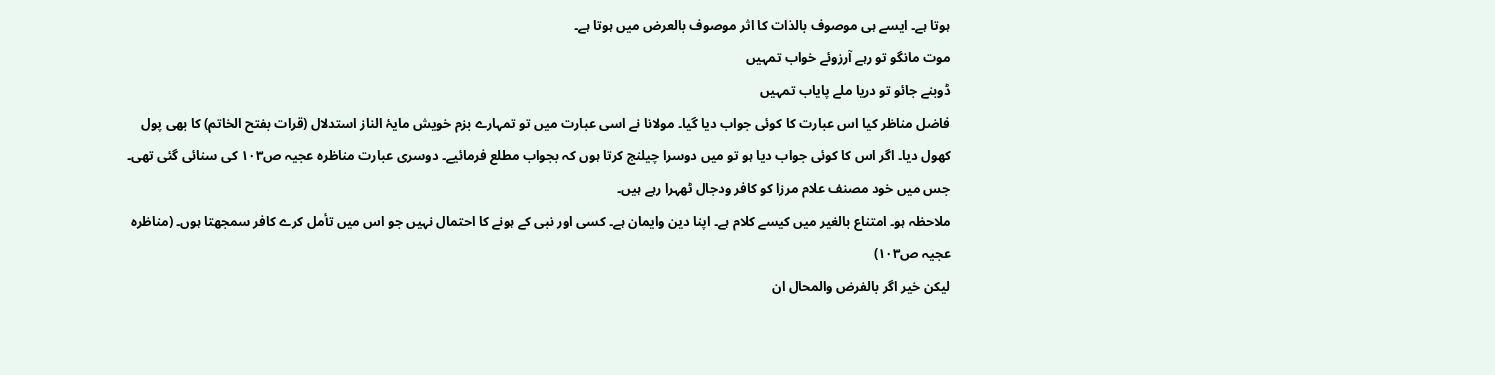ہوتا ہے۔ ایسے ہی موصوف بالذات کا اثر موصوف بالعرض میں ہوتا ہے۔
موت مانگو تو رہے آرزوئے خواب تمہیں
ڈوبنے جائو تو دریا ملے پایاب تمہیں
فاضل مناظر کیا اس عبارت کا کوئی جواب دیا گیا۔ مولانا نے اسی عبارت میں تو تمہارے بزم خویش مایۂ الناز استدلال (قرات بفتح الخاتم) کا بھی پول کھول دیا۔ اگر اس کا کوئی جواب دیا ہو تو میں دوسرا چیلنج کرتا ہوں کہ بجواب مطلع فرمائیے۔ دوسری عبارت مناظرہ عجیہ ص۱۰۳ کی سنائی گئی تھی۔ جس میں خود مصنف علام مرزا کو کافر ودجال ٹھہرا رہے ہیں۔
ملاحظہ ہو۔ امتناع بالغیر میں کیسے کلام ہے۔ اپنا دین وایمان ہے۔ کسی اور نبی کے ہونے کا احتمال نہیں جو اس میں تأمل کرے کافر سمجھتا ہوں۔ (مناظرہ عجیہ ص۱۰۳)
لیکن خیر اگر بالفرض والمحال ان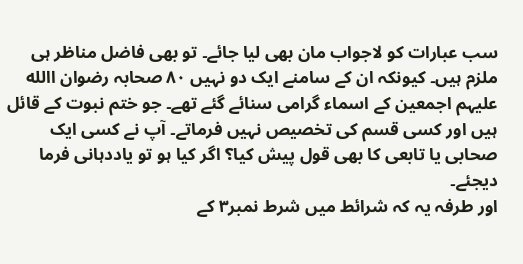سب عبارات کو لاجواب مان بھی لیا جائے۔ تو بھی فاضل مناظر ہی ملزم ہیں۔ کیونکہ ان کے سامنے ایک دو نہیں ۸۰ صحابہ رضوان االله علیہم اجمعین کے اسماء گرامی سنائے گئے تھے۔ جو ختم نبوت کے قائل ہیں اور کسی قسم کی تخصیص نہیں فرماتے۔ آپ نے کسی ایک صحابی یا تابعی کا بھی قول پیش کیا؟ اگر کیا ہو تو یاددہانی فرما دیجئے۔
اور طرفہ یہ کہ شرائط میں شرط نمبر۳ کے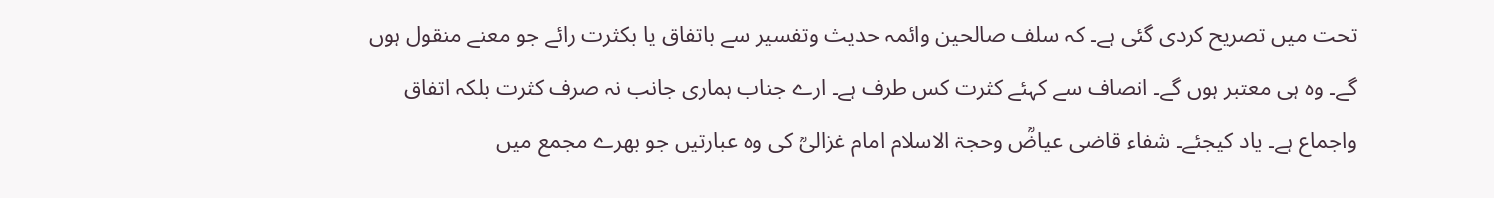تحت میں تصریح کردی گئی ہے۔ کہ سلف صالحین وائمہ حدیث وتفسیر سے باتفاق یا بکثرت رائے جو معنے منقول ہوں گے۔ وہ ہی معتبر ہوں گے۔ انصاف سے کہئے کثرت کس طرف ہے۔ ارے جناب ہماری جانب نہ صرف کثرت بلکہ اتفاق واجماع ہے۔ یاد کیجئے۔ شفاء قاضی عیاضؒ وحجۃ الاسلام امام غزالیؒ کی وہ عبارتیں جو بھرے مجمع میں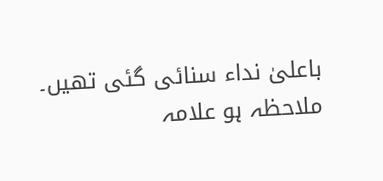باعلیٰ نداء سنائی گئی تھیں۔ ملاحظہ ہو علامہ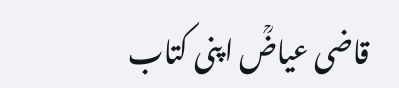قاضی عیاضؒ اپنی کتاب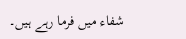شفاء میں فرما رہے ہیں۔